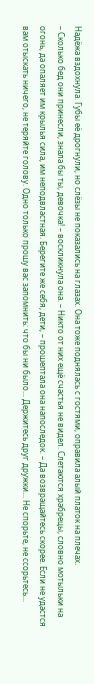Надёжа вздохнула. Губы её дрогнули, но слёзы не показались на глазах. Она тоже поднялась с гостями, оправила алый платок на плечах.
– Сколько бед они принесли, знала бы ты, девочка! – воскликнула она. – Никто от них ещё счастья не видел. Слетаются храбрецы, словно мотыльки на огонь, да опаляет им крылья сила, им неподвластная. Берегите же себя, дети, – прошептала она напоследок. – Да возвращайтесь скорее. Если не удастся вам отыскать ничего, не теряйте голову. Одно только прошу вас запомнить: что бы ни было... Держитесь друг дружки... Не спорьте, не ссорьтесь...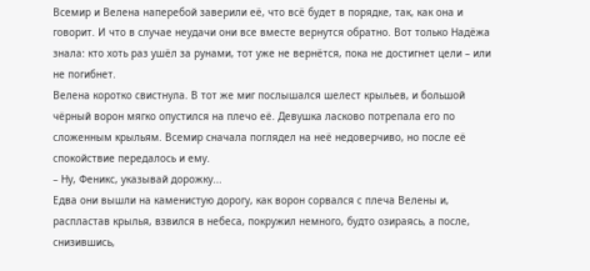Всемир и Велена наперебой заверили её, что всё будет в порядке, так, как она и говорит. И что в случае неудачи они все вместе вернутся обратно. Вот только Надёжа знала: кто хоть раз ушёл за рунами, тот уже не вернётся, пока не достигнет цели – или не погибнет.
Велена коротко свистнула. В тот же миг послышался шелест крыльев, и большой чёрный ворон мягко опустился на плечо её. Девушка ласково потрепала его по сложенным крыльям. Всемир сначала поглядел на неё недоверчиво, но после её спокойствие передалось и ему.
– Ну, Феникс, указывай дорожку...
Едва они вышли на каменистую дорогу, как ворон сорвался с плеча Велены и, распластав крылья, взвился в небеса, покружил немного, будто озираясь, а после, снизившись,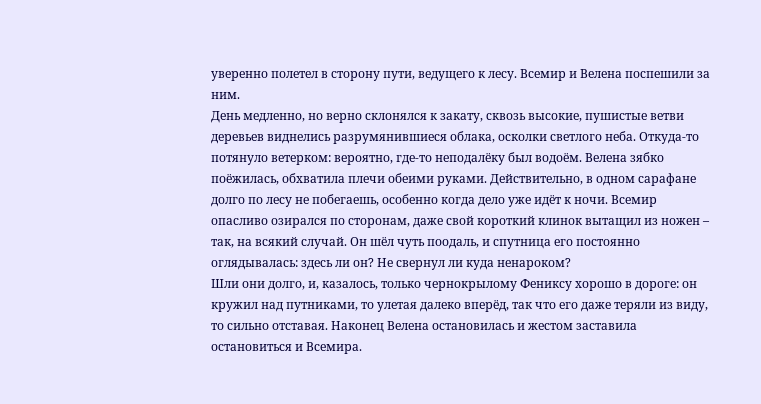уверенно полетел в сторону пути, ведущего к лесу. Всемир и Велена поспешили за ним.
День медленно, но верно склонялся к закату, сквозь высокие, пушистые ветви деревьев виднелись разрумянившиеся облака, осколки светлого неба. Откуда-то потянуло ветерком: вероятно, где-то неподалёку был водоём. Велена зябко поёжилась, обхватила плечи обеими руками. Действительно, в одном сарафане долго по лесу не побегаешь, особенно когда дело уже идёт к ночи. Всемир опасливо озирался по сторонам, даже свой короткий клинок вытащил из ножен – так, на всякий случай. Он шёл чуть поодаль, и спутница его постоянно оглядывалась: здесь ли он? Не свернул ли куда ненароком?
Шли они долго, и, казалось, только чернокрылому Фениксу хорошо в дороге: он кружил над путниками, то улетая далеко вперёд, так что его даже теряли из виду, то сильно отставая. Наконец Велена остановилась и жестом заставила остановиться и Всемира.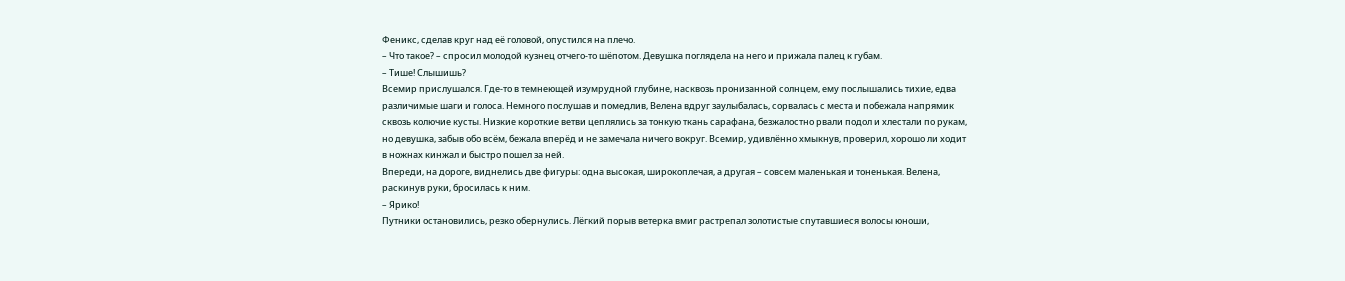Феникс, сделав круг над её головой, опустился на плечо.
– Что такое? – спросил молодой кузнец отчего-то шёпотом. Девушка поглядела на него и прижала палец к губам.
– Тише! Слышишь?
Всемир прислушался. Где-то в темнеющей изумрудной глубине, насквозь пронизанной солнцем, ему послышались тихие, едва различимые шаги и голоса. Немного послушав и помедлив, Велена вдруг заулыбалась, сорвалась с места и побежала напрямик сквозь колючие кусты. Низкие короткие ветви цеплялись за тонкую ткань сарафана, безжалостно рвали подол и хлестали по рукам, но девушка, забыв обо всём, бежала вперёд и не замечала ничего вокруг. Всемир, удивлённо хмыкнув, проверил, хорошо ли ходит в ножнах кинжал и быстро пошел за ней.
Впереди, на дороге, виднелись две фигуры: одна высокая, широкоплечая, а другая – совсем маленькая и тоненькая. Велена, раскинув руки, бросилась к ним.
– Ярико!
Путники остановились, резко обернулись. Лёгкий порыв ветерка вмиг растрепал золотистые спутавшиеся волосы юноши,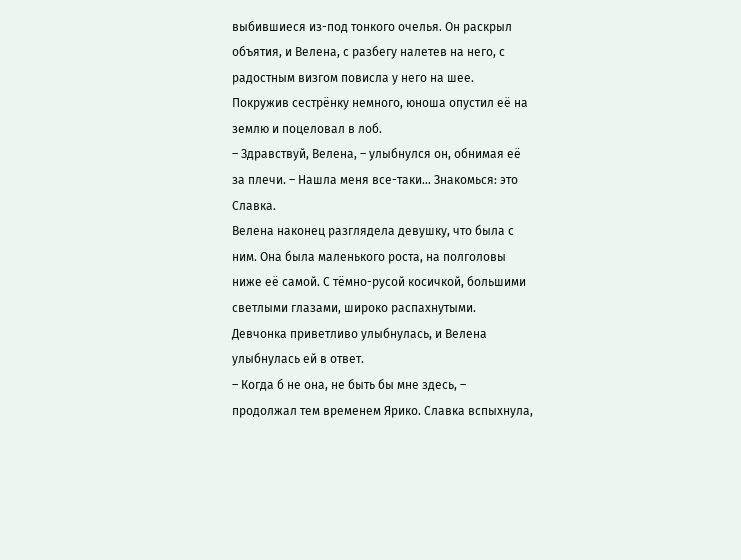выбившиеся из-под тонкого очелья. Он раскрыл объятия, и Велена, с разбегу налетев на него, с радостным визгом повисла у него на шее. Покружив сестрёнку немного, юноша опустил её на землю и поцеловал в лоб.
– Здравствуй, Велена, – улыбнулся он, обнимая её за плечи. – Нашла меня все-таки... Знакомься: это Славка.
Велена наконец разглядела девушку, что была с ним. Она была маленького роста, на полголовы ниже её самой. С тёмно-русой косичкой, большими светлыми глазами, широко распахнутыми. Девчонка приветливо улыбнулась, и Велена улыбнулась ей в ответ.
– Когда б не она, не быть бы мне здесь, – продолжал тем временем Ярико. Славка вспыхнула,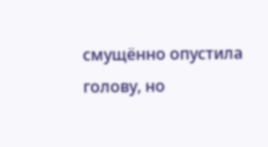смущённо опустила голову, но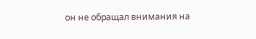он не обращал внимания на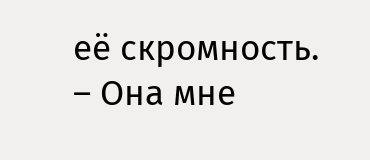её скромность. – Она мне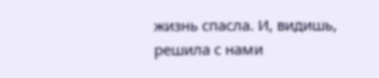жизнь спасла. И, видишь, решила с нами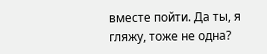вместе пойти. Да ты, я гляжу, тоже не одна?